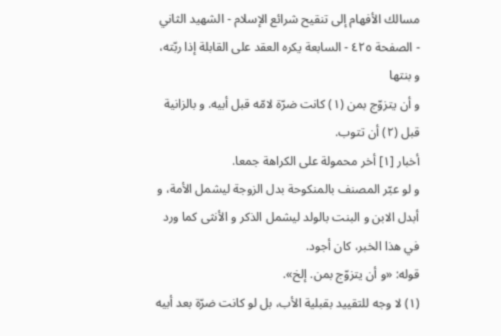مسالك الأفهام إلى تنقيح شرائع الإسلام - الشهيد الثاني - الصفحة ٤٢٥ - السابعة يكره العقد على القابلة إذا ربّته، و بنتها
و أن يتزوّج بمن (١) كانت ضرّة لامّه قبل أبيه. و بالزانية قبل (٢) أن تتوب.
أخبار [١] أخر محمولة على الكراهة جمعا.
و لو عبّر المصنف بالمنكوحة بدل الزوجة ليشمل الأمة، و أبدل الابن و البنت بالولد ليشمل الذكر و الأنثى كما ورد في هذا الخبر، كان أجود.
قوله: «و أن يتزوّج بمن. إلخ».
(١) لا وجه للتقييد بقبلية الأب، بل لو كانت ضرّة بعد أبيه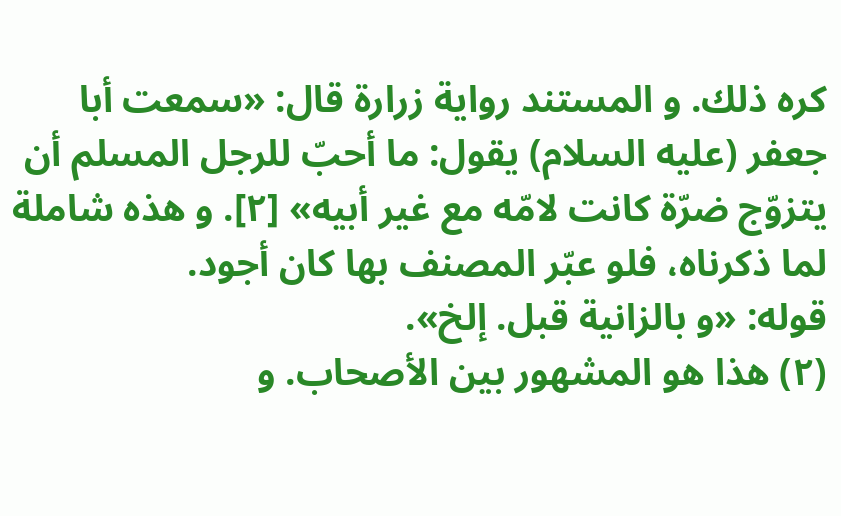كره ذلك. و المستند رواية زرارة قال: «سمعت أبا جعفر (عليه السلام) يقول: ما أحبّ للرجل المسلم أن يتزوّج ضرّة كانت لامّه مع غير أبيه» [٢]. و هذه شاملة لما ذكرناه، فلو عبّر المصنف بها كان أجود.
قوله: «و بالزانية قبل. إلخ».
(٢) هذا هو المشهور بين الأصحاب. و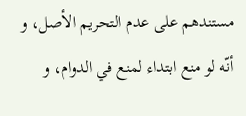مستندهم على عدم التحريم الأصل، و أنّه لو منع ابتداء لمنع في الدوام، و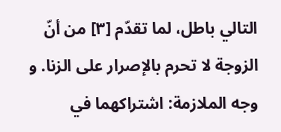التالي باطل، لما تقدّم [٣] من أنّ الزوجة لا تحرم بالإصرار على الزنا. و وجه الملازمة: اشتراكهما في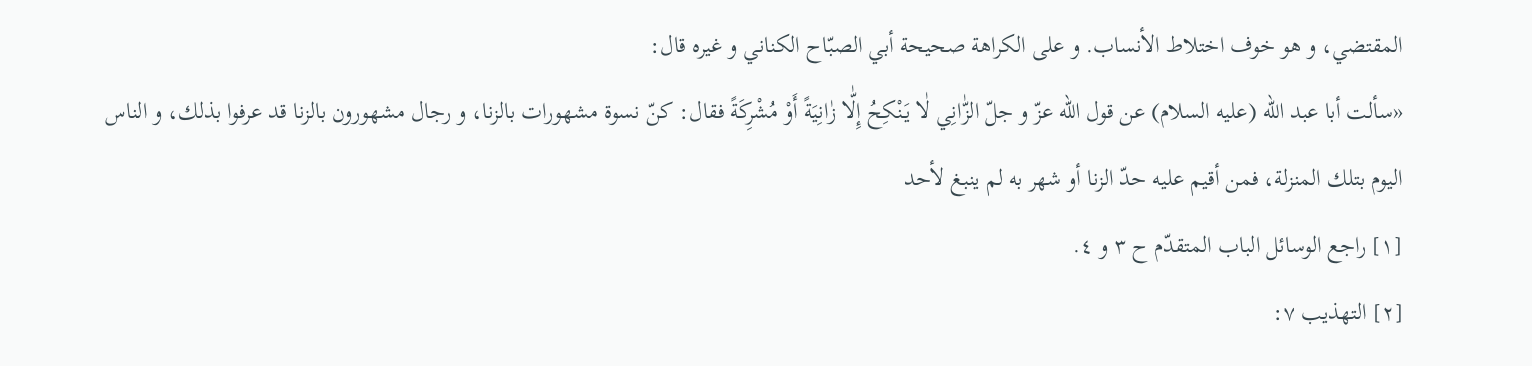المقتضي، و هو خوف اختلاط الأنساب. و على الكراهة صحيحة أبي الصبّاح الكناني و غيره قال:
«سألت أبا عبد اللّه (عليه السلام) عن قول اللّه عزّ و جلّ الزّٰانِي لٰا يَنْكِحُ إِلّٰا زٰانِيَةً أَوْ مُشْرِكَةً فقال: كنّ نسوة مشهورات بالزنا، و رجال مشهورون بالزنا قد عرفوا بذلك، و الناس اليوم بتلك المنزلة، فمن أقيم عليه حدّ الزنا أو شهر به لم ينبغ لأحد
[١] راجع الوسائل الباب المتقدّم ح ٣ و ٤.
[٢] التهذيب ٧: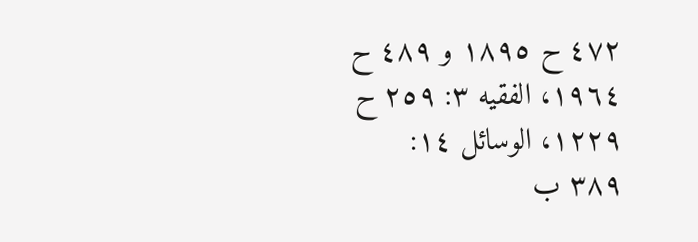٤٧٢ ح ١٨٩٥ و ٤٨٩ ح ١٩٦٤، الفقيه ٣: ٢٥٩ ح ١٢٢٩، الوسائل ١٤:
٣٨٩ ب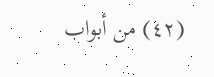(٤٢) من أبواب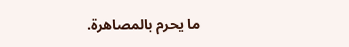ما يحرم بالمصاهرة.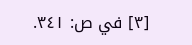[٣] في ص: ٣٤١.